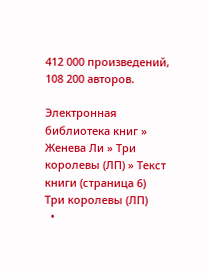412 000 произведений, 108 200 авторов.

Электронная библиотека книг » Женева Ли » Три королевы (ЛП) » Текст книги (страница 6)
Три королевы (ЛП)
  •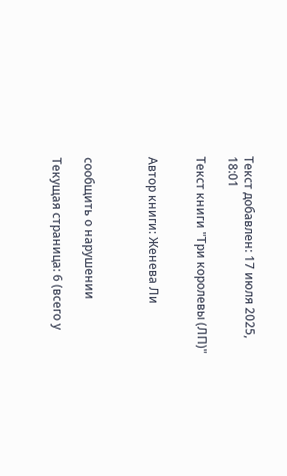Текст добавлен: 17 июля 2025, 18:01

Текст книги "Три королевы (ЛП)"


Автор книги: Женева Ли



сообщить о нарушении

Текущая страница: 6 (всего у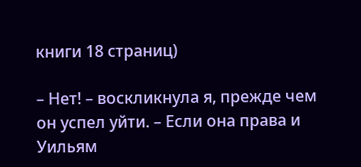книги 18 страниц)

– Нет! – воскликнула я, прежде чем он успел уйти. – Если она права и Уильям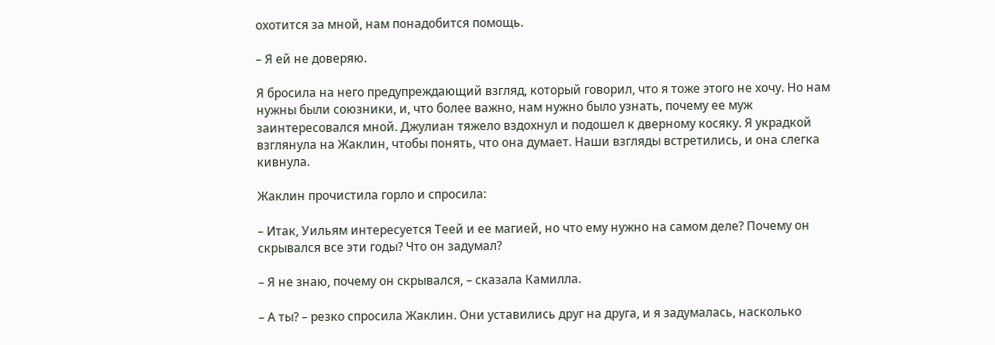охотится за мной, нам понадобится помощь.

– Я ей не доверяю.

Я бросила на него предупреждающий взгляд, который говорил, что я тоже этого не хочу. Но нам нужны были союзники, и, что более важно, нам нужно было узнать, почему ее муж заинтересовался мной. Джулиан тяжело вздохнул и подошел к дверному косяку. Я украдкой взглянула на Жаклин, чтобы понять, что она думает. Наши взгляды встретились, и она слегка кивнула.

Жаклин прочистила горло и спросила:

– Итак, Уильям интересуется Теей и ее магией, но что ему нужно на самом деле? Почему он скрывался все эти годы? Что он задумал?

– Я не знаю, почему он скрывался, – сказала Камилла.

– А ты? – резко спросила Жаклин. Они уставились друг на друга, и я задумалась, насколько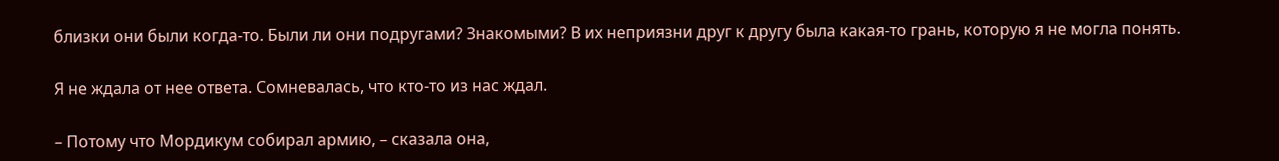близки они были когда-то. Были ли они подругами? Знакомыми? В их неприязни друг к другу была какая-то грань, которую я не могла понять.

Я не ждала от нее ответа. Сомневалась, что кто-то из нас ждал.

– Потому что Мордикум собирал армию, – сказала она,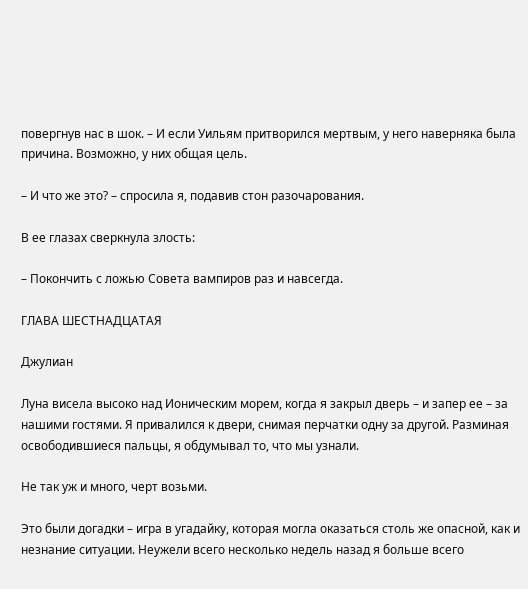повергнув нас в шок. – И если Уильям притворился мертвым, у него наверняка была причина. Возможно, у них общая цель.

– И что же это? – спросила я, подавив стон разочарования.

В ее глазах сверкнула злость:

– Покончить с ложью Совета вампиров раз и навсегда.

ГЛАВА ШЕСТНАДЦАТАЯ

Джулиан

Луна висела высоко над Ионическим морем, когда я закрыл дверь – и запер ее – за нашими гостями. Я привалился к двери, снимая перчатки одну за другой. Разминая освободившиеся пальцы, я обдумывал то, что мы узнали.

Не так уж и много, черт возьми.

Это были догадки – игра в угадайку, которая могла оказаться столь же опасной, как и незнание ситуации. Неужели всего несколько недель назад я больше всего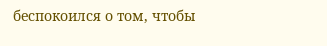беспокоился о том, чтобы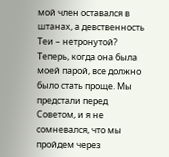мой член оставался в штанах, а девственность Теи – нетронутой? Теперь, когда она была моей парой, все должно было стать проще. Мы предстали перед Советом, и я не сомневался, что мы пройдем через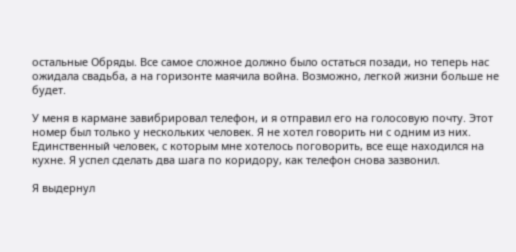остальные Обряды. Все самое сложное должно было остаться позади, но теперь нас ожидала свадьба, а на горизонте маячила война. Возможно, легкой жизни больше не будет.

У меня в кармане завибрировал телефон, и я отправил его на голосовую почту. Этот номер был только у нескольких человек. Я не хотел говорить ни с одним из них. Единственный человек, с которым мне хотелось поговорить, все еще находился на кухне. Я успел сделать два шага по коридору, как телефон снова зазвонил.

Я выдернул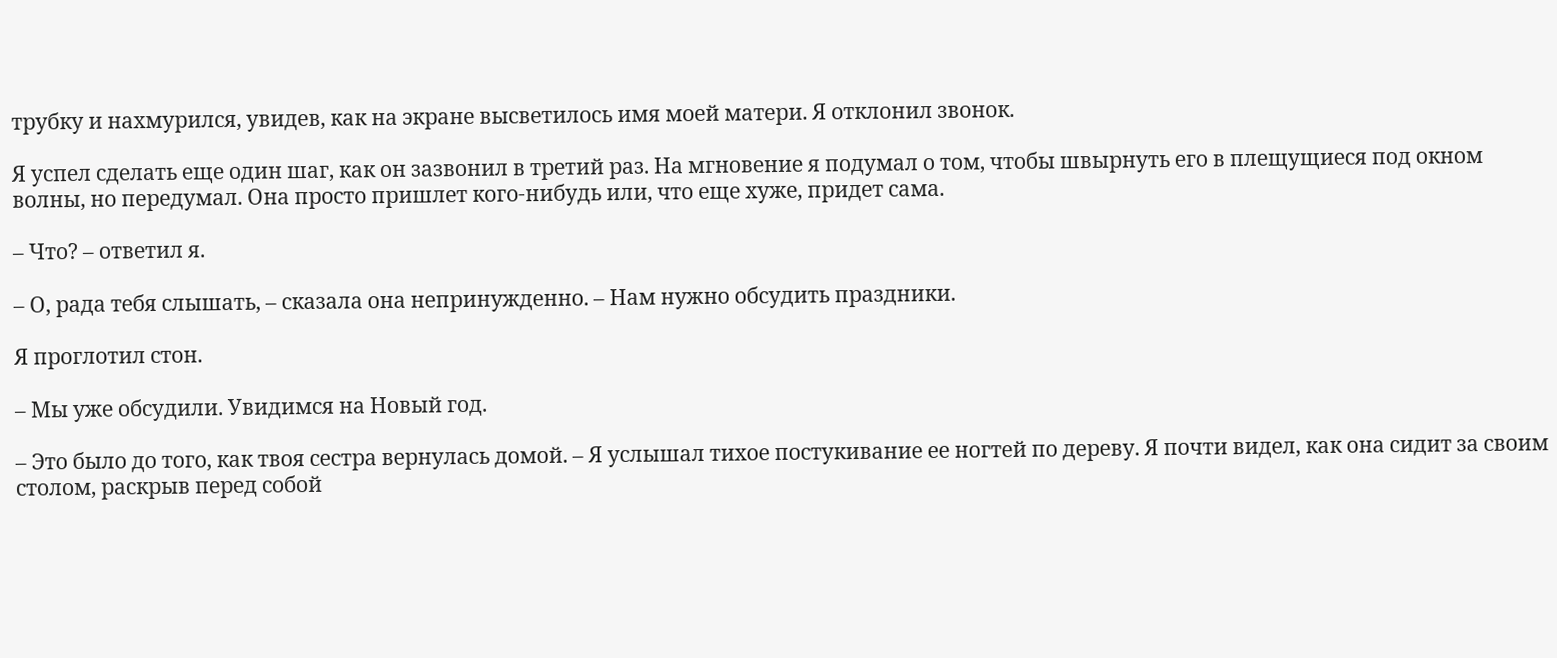трубку и нахмурился, увидев, как на экране высветилось имя моей матери. Я отклонил звонок.

Я успел сделать еще один шаг, как он зазвонил в третий раз. На мгновение я подумал о том, чтобы швырнуть его в плещущиеся под окном волны, но передумал. Она просто пришлет кого-нибудь или, что еще хуже, придет сама.

– Что? – ответил я.

– О, рада тебя слышать, – сказала она непринужденно. – Нам нужно обсудить праздники.

Я проглотил стон.

– Мы уже обсудили. Увидимся на Новый год.

– Это было до того, как твоя сестра вернулась домой. – Я услышал тихое постукивание ее ногтей по дереву. Я почти видел, как она сидит за своим столом, раскрыв перед собой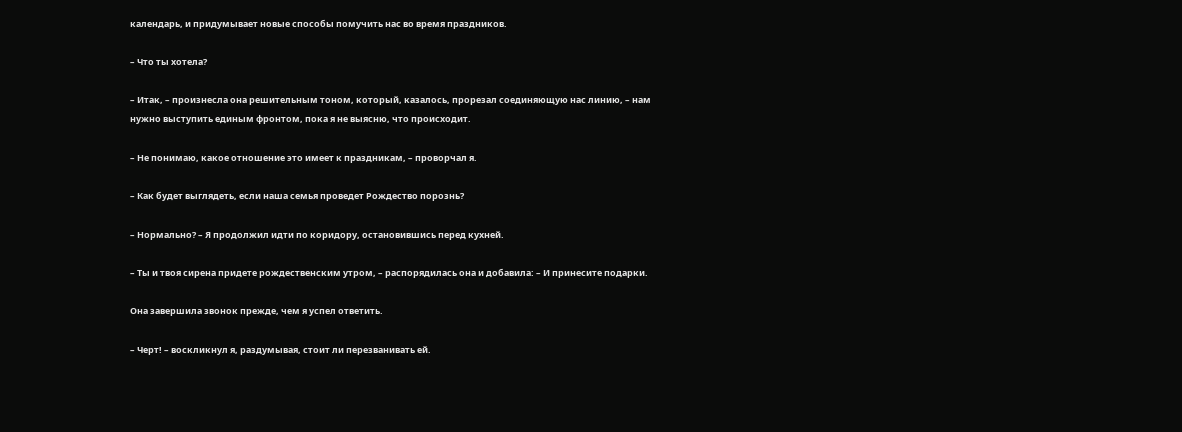календарь, и придумывает новые способы помучить нас во время праздников.

– Что ты хотела?

– Итак, – произнесла она решительным тоном, который, казалось, прорезал соединяющую нас линию, – нам нужно выступить единым фронтом, пока я не выясню, что происходит.

– Не понимаю, какое отношение это имеет к праздникам, – проворчал я.

– Как будет выглядеть, если наша семья проведет Рождество порознь?

– Нормально? – Я продолжил идти по коридору, остановившись перед кухней.

– Ты и твоя сирена придете рождественским утром, – распорядилась она и добавила: – И принесите подарки.

Она завершила звонок прежде, чем я успел ответить.

– Черт! – воскликнул я, раздумывая, стоит ли перезванивать ей.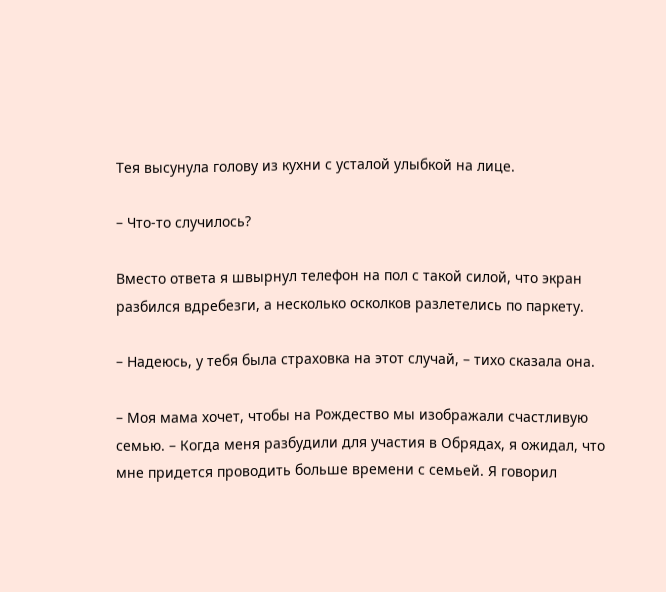Тея высунула голову из кухни с усталой улыбкой на лице.

– Что-то случилось?

Вместо ответа я швырнул телефон на пол с такой силой, что экран разбился вдребезги, а несколько осколков разлетелись по паркету.

– Надеюсь, у тебя была страховка на этот случай, – тихо сказала она.

– Моя мама хочет, чтобы на Рождество мы изображали счастливую семью. – Когда меня разбудили для участия в Обрядах, я ожидал, что мне придется проводить больше времени с семьей. Я говорил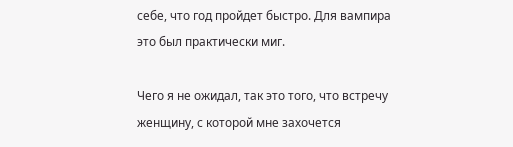себе, что год пройдет быстро. Для вампира это был практически миг.

Чего я не ожидал, так это того, что встречу женщину, с которой мне захочется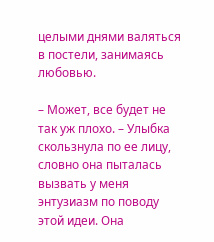целыми днями валяться в постели, занимаясь любовью.

– Может, все будет не так уж плохо. – Улыбка скользнула по ее лицу, словно она пыталась вызвать у меня энтузиазм по поводу этой идеи. Она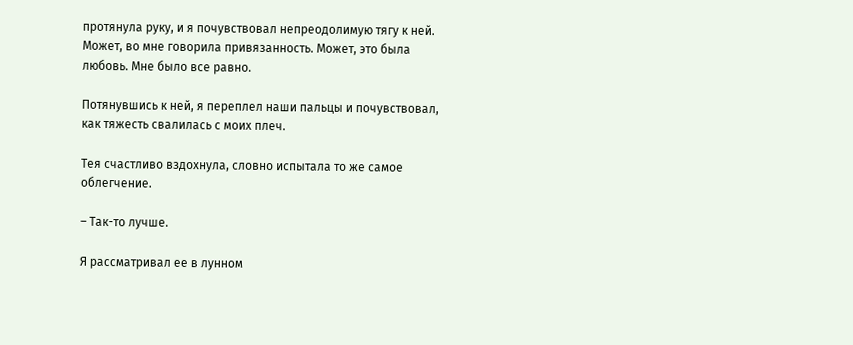протянула руку, и я почувствовал непреодолимую тягу к ней. Может, во мне говорила привязанность. Может, это была любовь. Мне было все равно.

Потянувшись к ней, я переплел наши пальцы и почувствовал, как тяжесть свалилась с моих плеч.

Тея счастливо вздохнула, словно испытала то же самое облегчение.

– Так-то лучше.

Я рассматривал ее в лунном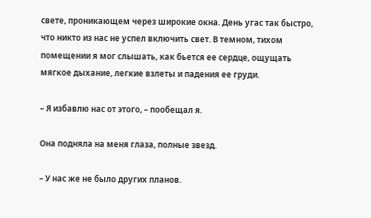свете, проникающем через широкие окна. День угас так быстро, что никто из нас не успел включить свет. В темном, тихом помещении я мог слышать, как бьется ее сердце, ощущать мягкое дыхание, легкие взлеты и падения ее груди.

– Я избавлю нас от этого, – пообещал я.

Она подняла на меня глаза, полные звезд.

– У нас же не было других планов.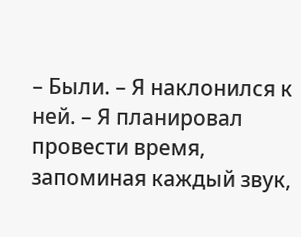– Были. – Я наклонился к ней. – Я планировал провести время, запоминая каждый звук,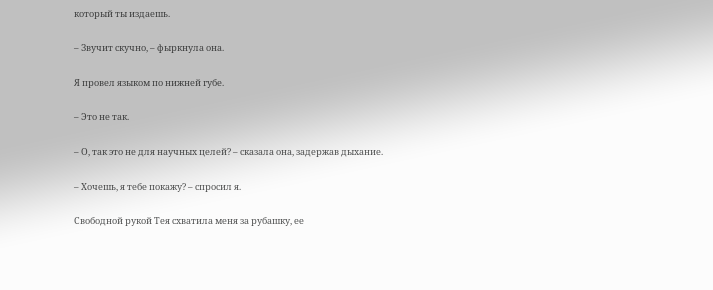который ты издаешь.

– Звучит скучно, – фыркнула она.

Я провел языком по нижней губе.

– Это не так.

– О, так это не для научных целей? – сказала она, задержав дыхание.

– Хочешь, я тебе покажу? – спросил я.

Свободной рукой Тея схватила меня за рубашку, ее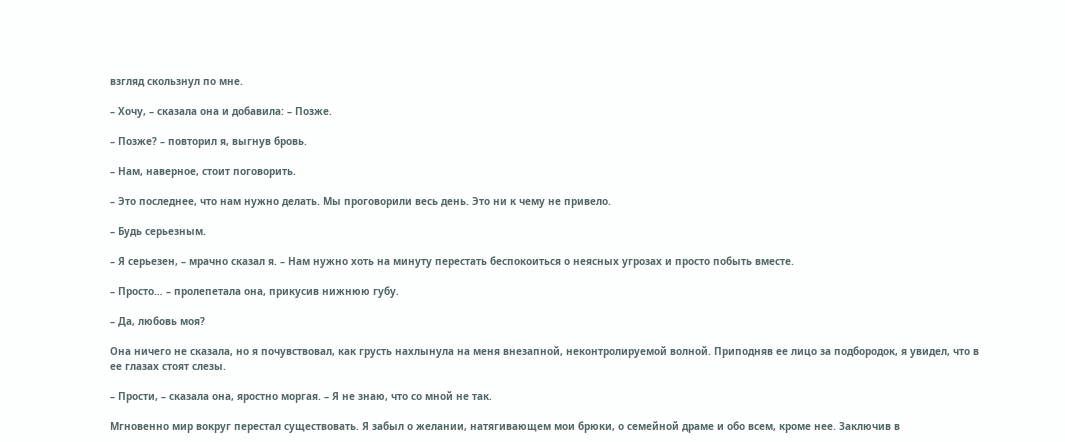взгляд скользнул по мне.

– Хочу, – сказала она и добавила: – Позже.

– Позже? – повторил я, выгнув бровь.

– Нам, наверное, стоит поговорить.

– Это последнее, что нам нужно делать. Мы проговорили весь день. Это ни к чему не привело.

– Будь серьезным.

– Я серьезен, – мрачно сказал я. – Нам нужно хоть на минуту перестать беспокоиться о неясных угрозах и просто побыть вместе.

– Просто… – пролепетала она, прикусив нижнюю губу.

– Да, любовь моя?

Она ничего не сказала, но я почувствовал, как грусть нахлынула на меня внезапной, неконтролируемой волной. Приподняв ее лицо за подбородок, я увидел, что в ее глазах стоят слезы.

– Прости, – сказала она, яростно моргая. – Я не знаю, что со мной не так.

Мгновенно мир вокруг перестал существовать. Я забыл о желании, натягивающем мои брюки, о семейной драме и обо всем, кроме нее. Заключив в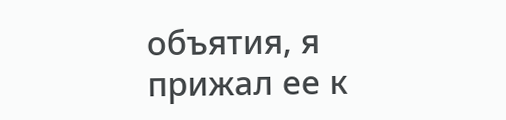объятия, я прижал ее к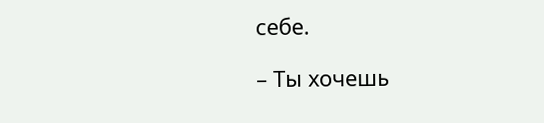себе.

– Ты хочешь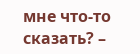мне что-то сказать? –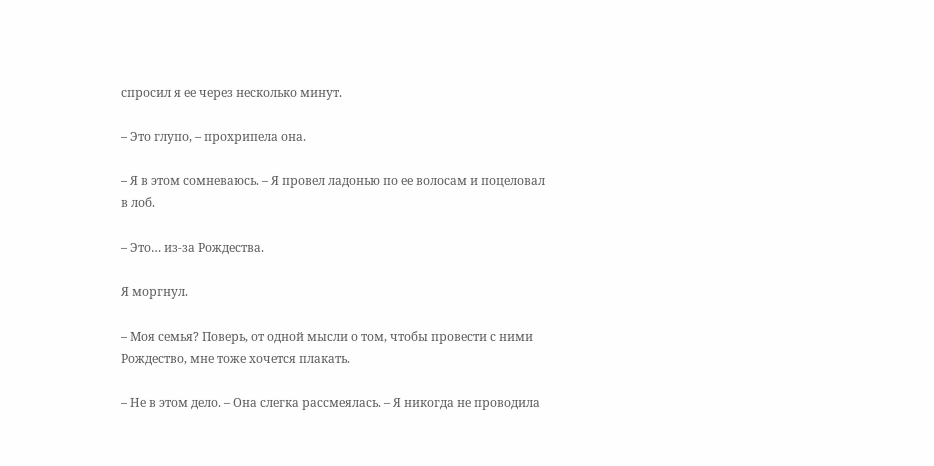спросил я ее через несколько минут.

– Это глупо, – прохрипела она.

– Я в этом сомневаюсь. – Я провел ладонью по ее волосам и поцеловал в лоб.

– Это… из-за Рождества.

Я моргнул.

– Моя семья? Поверь, от одной мысли о том, чтобы провести с ними Рождество, мне тоже хочется плакать.

– Не в этом дело. – Она слегка рассмеялась. – Я никогда не проводила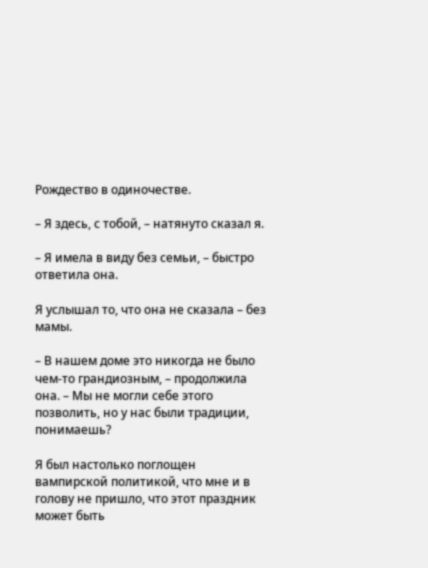Рождество в одиночестве.

– Я здесь, с тобой, – натянуто сказал я.

– Я имела в виду без семьи, – быстро ответила она.

Я услышал то, что она не сказала – без мамы.

– В нашем доме это никогда не было чем-то грандиозным, – продолжила она. – Мы не могли себе этого позволить, но у нас были традиции, понимаешь?

Я был настолько поглощен вампирской политикой, что мне и в голову не пришло, что этот праздник может быть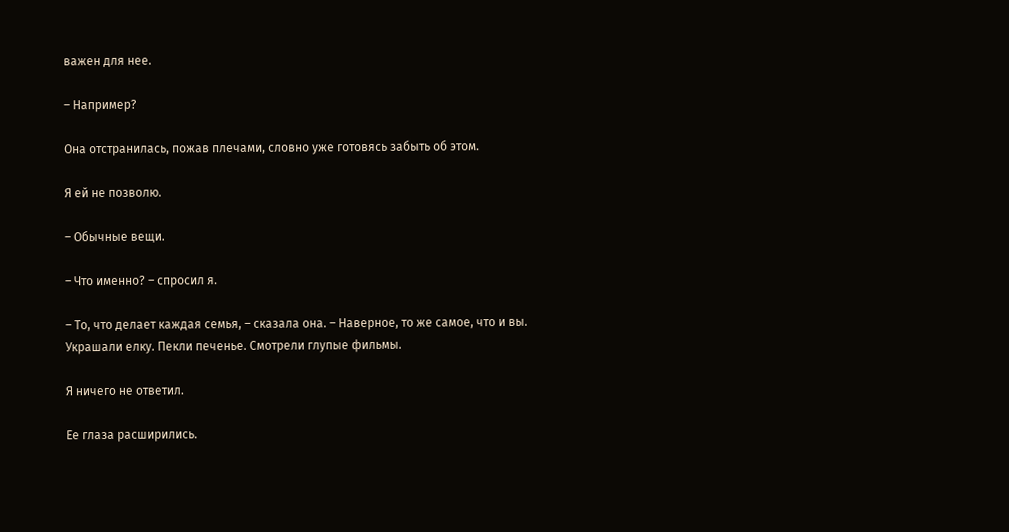важен для нее.

– Например?

Она отстранилась, пожав плечами, словно уже готовясь забыть об этом.

Я ей не позволю.

– Обычные вещи.

– Что именно? – спросил я.

– То, что делает каждая семья, – сказала она. – Наверное, то же самое, что и вы. Украшали елку. Пекли печенье. Смотрели глупые фильмы.

Я ничего не ответил.

Ее глаза расширились.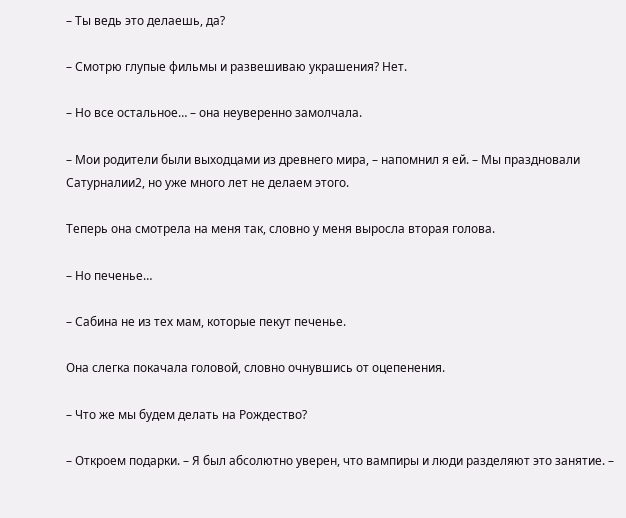– Ты ведь это делаешь, да?

– Смотрю глупые фильмы и развешиваю украшения? Нет.

– Но все остальное… – она неуверенно замолчала.

– Мои родители были выходцами из древнего мира, – напомнил я ей. – Мы праздновали Сатурналии2, но уже много лет не делаем этого.

Теперь она смотрела на меня так, словно у меня выросла вторая голова.

– Но печенье…

– Сабина не из тех мам, которые пекут печенье.

Она слегка покачала головой, словно очнувшись от оцепенения.

– Что же мы будем делать на Рождество?

– Откроем подарки. – Я был абсолютно уверен, что вампиры и люди разделяют это занятие. –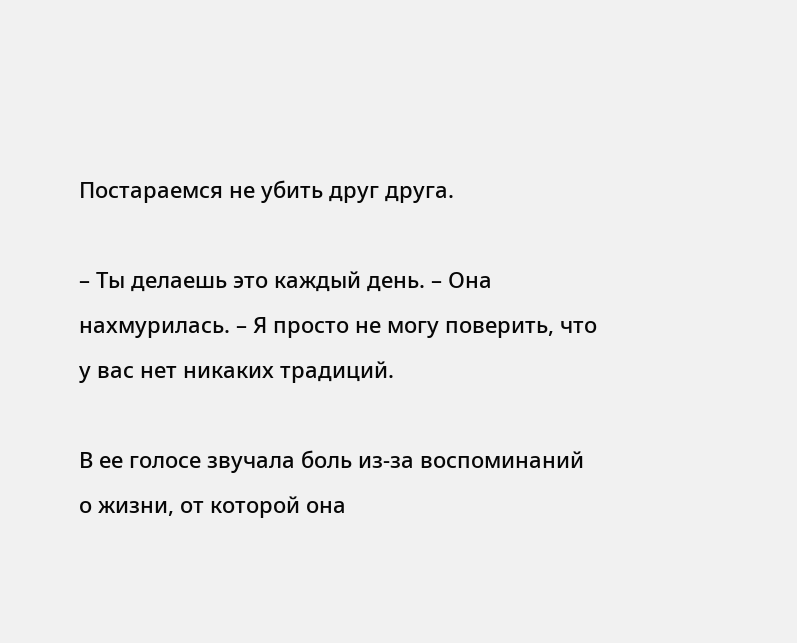Постараемся не убить друг друга.

– Ты делаешь это каждый день. – Она нахмурилась. – Я просто не могу поверить, что у вас нет никаких традиций.

В ее голосе звучала боль из-за воспоминаний о жизни, от которой она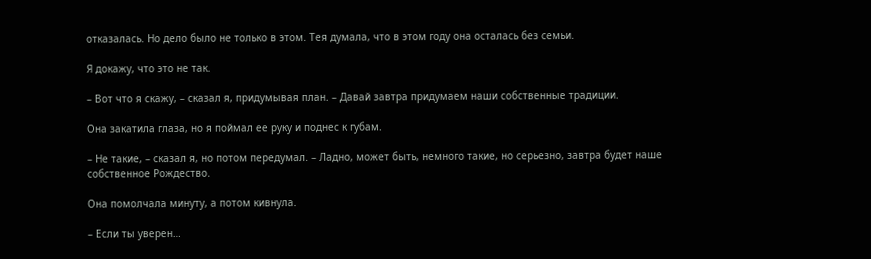отказалась. Но дело было не только в этом. Тея думала, что в этом году она осталась без семьи.

Я докажу, что это не так.

– Вот что я скажу, – сказал я, придумывая план. – Давай завтра придумаем наши собственные традиции.

Она закатила глаза, но я поймал ее руку и поднес к губам.

– Не такие, – сказал я, но потом передумал. – Ладно, может быть, немного такие, но серьезно, завтра будет наше собственное Рождество.

Она помолчала минуту, а потом кивнула.

– Если ты уверен…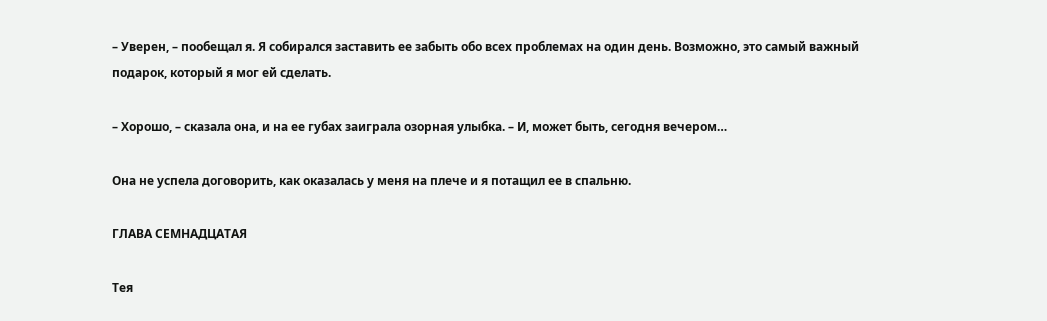– Уверен, – пообещал я. Я собирался заставить ее забыть обо всех проблемах на один день. Возможно, это самый важный подарок, который я мог ей сделать.

– Хорошо, – сказала она, и на ее губах заиграла озорная улыбка. – И, может быть, сегодня вечером…

Она не успела договорить, как оказалась у меня на плече и я потащил ее в спальню.

ГЛАВА СЕМНАДЦАТАЯ

Тея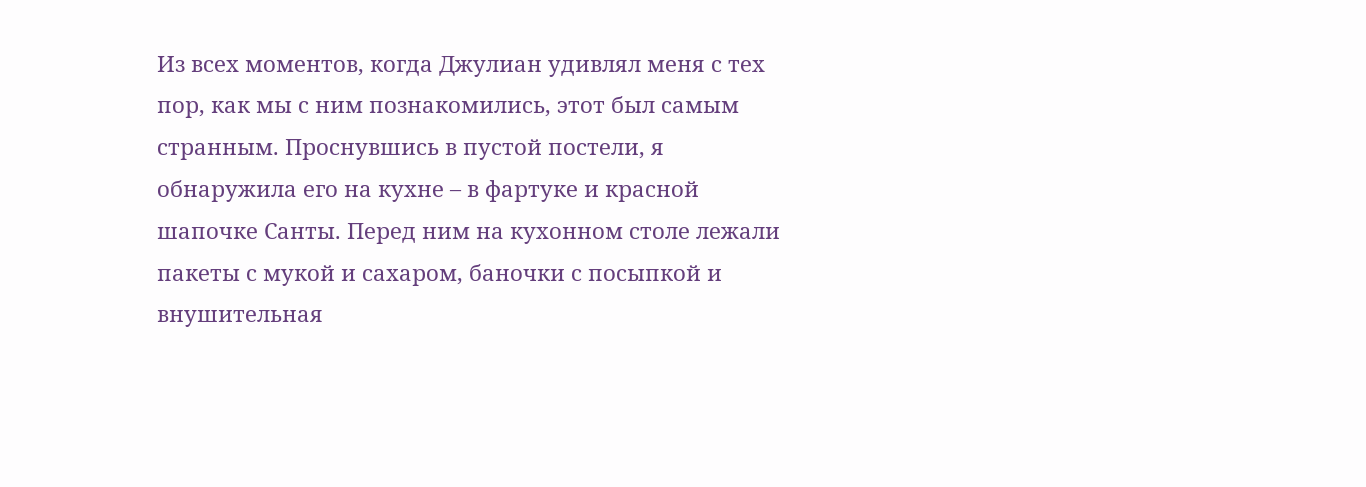Из всех моментов, когда Джулиан удивлял меня с тех пор, как мы с ним познакомились, этот был самым странным. Проснувшись в пустой постели, я обнаружила его на кухне – в фартуке и красной шапочке Санты. Перед ним на кухонном столе лежали пакеты с мукой и сахаром, баночки с посыпкой и внушительная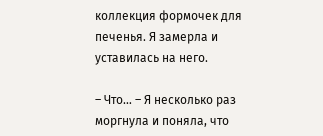коллекция формочек для печенья. Я замерла и уставилась на него.

– Что… – Я несколько раз моргнула и поняла, что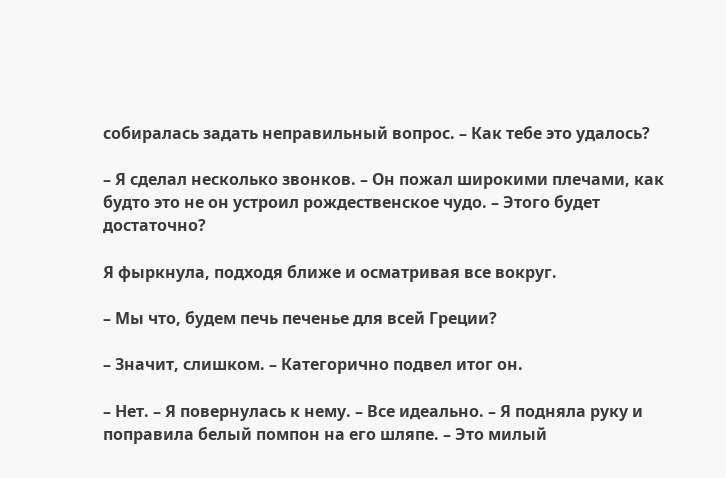собиралась задать неправильный вопрос. – Как тебе это удалось?

– Я сделал несколько звонков. – Он пожал широкими плечами, как будто это не он устроил рождественское чудо. – Этого будет достаточно?

Я фыркнула, подходя ближе и осматривая все вокруг.

– Мы что, будем печь печенье для всей Греции?

– Значит, слишком. – Категорично подвел итог он.

– Нет. – Я повернулась к нему. – Все идеально. – Я подняла руку и поправила белый помпон на его шляпе. – Это милый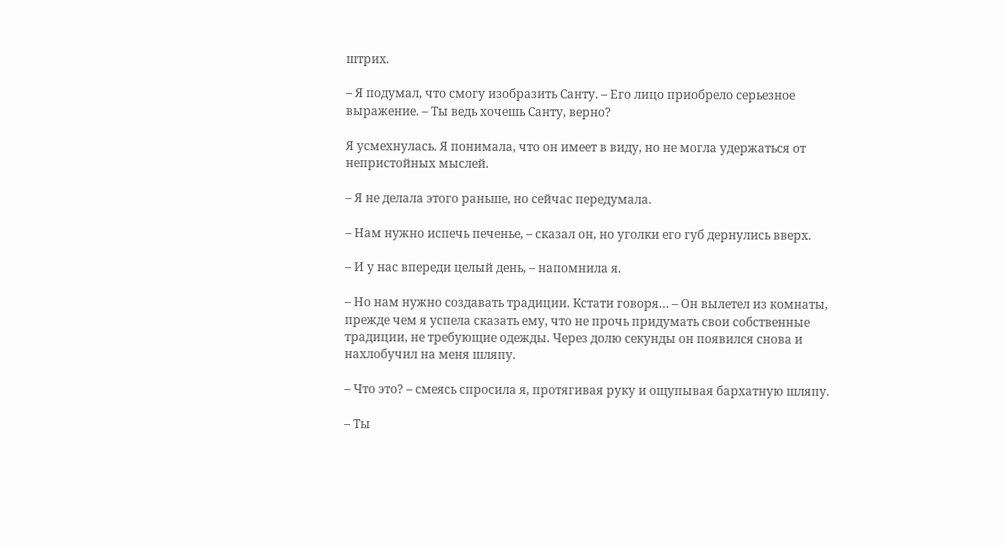штрих.

– Я подумал, что смогу изобразить Санту. – Его лицо приобрело серьезное выражение. – Ты ведь хочешь Санту, верно?

Я усмехнулась. Я понимала, что он имеет в виду, но не могла удержаться от непристойных мыслей.

– Я не делала этого раньше, но сейчас передумала.

– Нам нужно испечь печенье, – сказал он, но уголки его губ дернулись вверх.

– И у нас впереди целый день, – напомнила я.

– Но нам нужно создавать традиции. Кстати говоря… – Он вылетел из комнаты, прежде чем я успела сказать ему, что не прочь придумать свои собственные традиции, не требующие одежды. Через долю секунды он появился снова и нахлобучил на меня шляпу.

– Что это? – смеясь спросила я, протягивая руку и ощупывая бархатную шляпу.

– Ты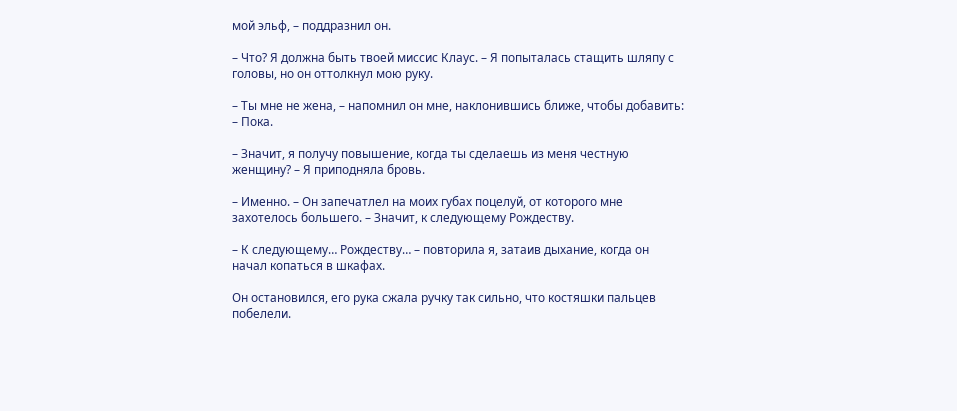мой эльф, – поддразнил он.

– Что? Я должна быть твоей миссис Клаус. – Я попыталась стащить шляпу с головы, но он оттолкнул мою руку.

– Ты мне не жена, – напомнил он мне, наклонившись ближе, чтобы добавить: – Пока.

– Значит, я получу повышение, когда ты сделаешь из меня честную женщину? – Я приподняла бровь.

– Именно. – Он запечатлел на моих губах поцелуй, от которого мне захотелось большего. – Значит, к следующему Рождеству.

– К следующему… Рождеству… – повторила я, затаив дыхание, когда он начал копаться в шкафах.

Он остановился, его рука сжала ручку так сильно, что костяшки пальцев побелели.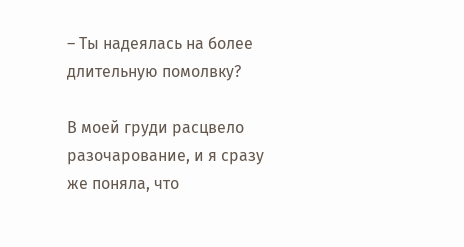– Ты надеялась на более длительную помолвку?

В моей груди расцвело разочарование, и я сразу же поняла, что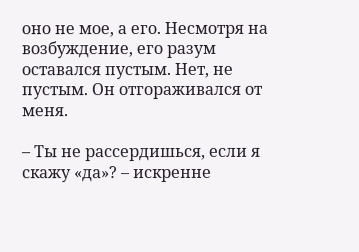оно не мое, а его. Несмотря на возбуждение, его разум оставался пустым. Нет, не пустым. Он отгораживался от меня.

– Ты не рассердишься, если я скажу «да»? – искренне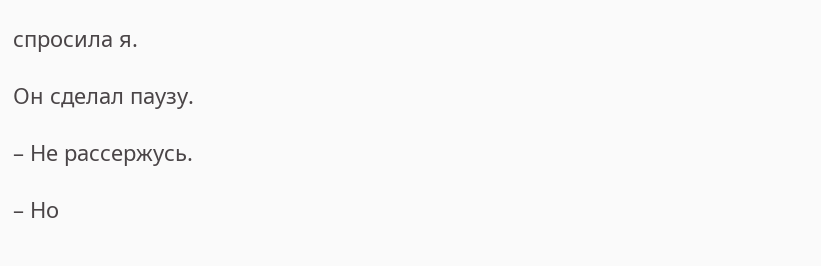спросила я.

Он сделал паузу.

– Не рассержусь.

– Но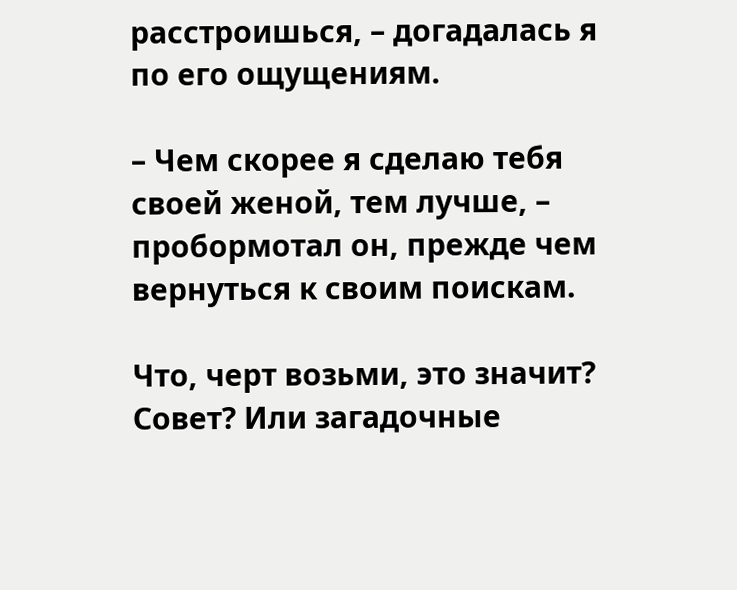расстроишься, – догадалась я по его ощущениям.

– Чем скорее я сделаю тебя своей женой, тем лучше, – пробормотал он, прежде чем вернуться к своим поискам.

Что, черт возьми, это значит? Совет? Или загадочные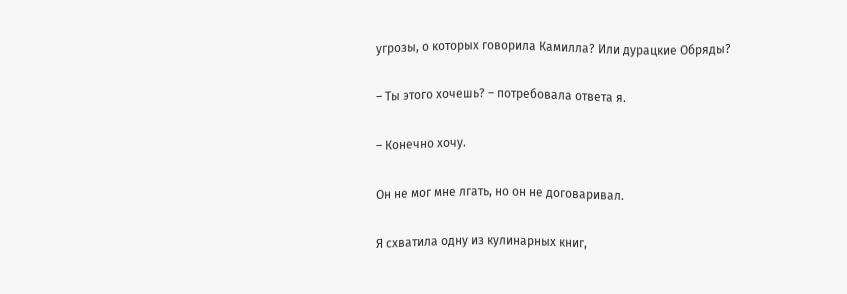угрозы, о которых говорила Камилла? Или дурацкие Обряды?

– Ты этого хочешь? – потребовала ответа я.

– Конечно хочу.

Он не мог мне лгать, но он не договаривал.

Я схватила одну из кулинарных книг,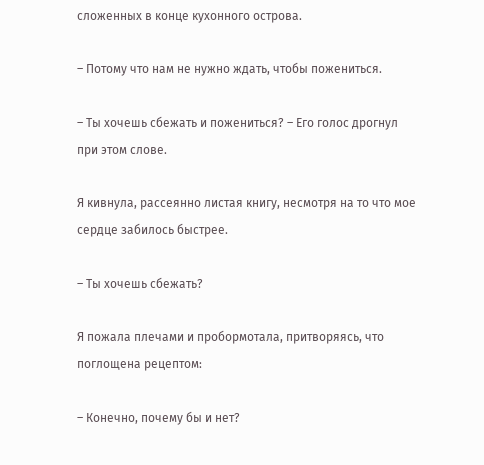сложенных в конце кухонного острова.

– Потому что нам не нужно ждать, чтобы пожениться.

– Ты хочешь сбежать и пожениться? – Его голос дрогнул при этом слове.

Я кивнула, рассеянно листая книгу, несмотря на то что мое сердце забилось быстрее.

– Ты хочешь сбежать?

Я пожала плечами и пробормотала, притворяясь, что поглощена рецептом:

– Конечно, почему бы и нет?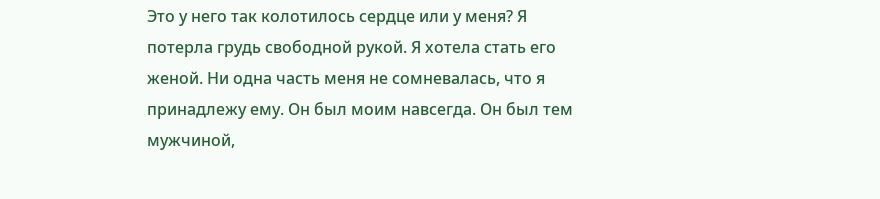Это у него так колотилось сердце или у меня? Я потерла грудь свободной рукой. Я хотела стать его женой. Ни одна часть меня не сомневалась, что я принадлежу ему. Он был моим навсегда. Он был тем мужчиной,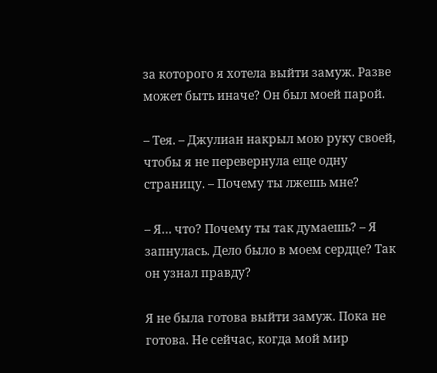за которого я хотела выйти замуж. Разве может быть иначе? Он был моей парой.

– Тея. – Джулиан накрыл мою руку своей, чтобы я не перевернула еще одну страницу. – Почему ты лжешь мне?

– Я… что? Почему ты так думаешь? – Я запнулась. Дело было в моем сердце? Так он узнал правду?

Я не была готова выйти замуж. Пока не готова. Не сейчас, когда мой мир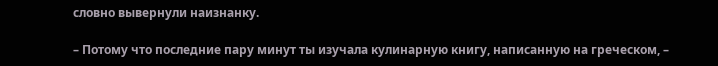словно вывернули наизнанку.

– Потому что последние пару минут ты изучала кулинарную книгу, написанную на греческом, –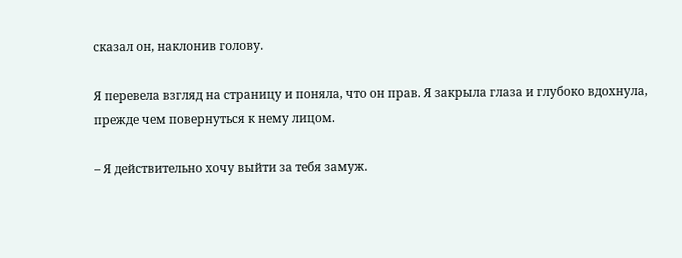сказал он, наклонив голову.

Я перевела взгляд на страницу и поняла, что он прав. Я закрыла глаза и глубоко вдохнула, прежде чем повернуться к нему лицом.

– Я действительно хочу выйти за тебя замуж.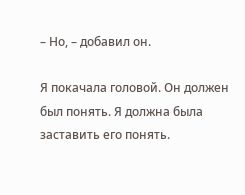– Но, – добавил он.

Я покачала головой. Он должен был понять. Я должна была заставить его понять.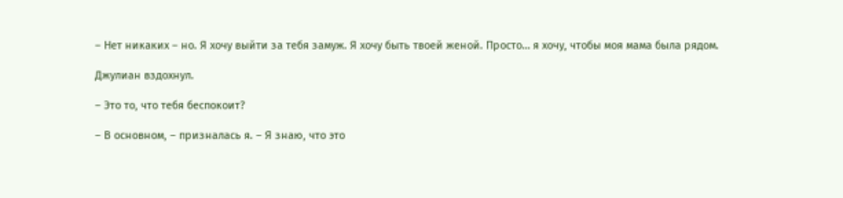– Нет никаких – но. Я хочу выйти за тебя замуж. Я хочу быть твоей женой. Просто… я хочу, чтобы моя мама была рядом.

Джулиан вздохнул.

– Это то, что тебя беспокоит?

– В основном, – призналась я. – Я знаю, что это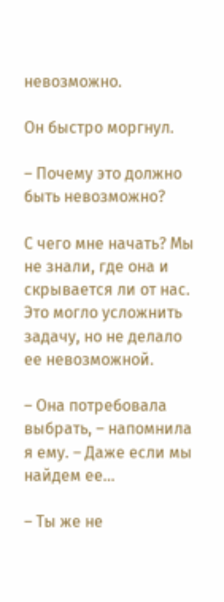невозможно.

Он быстро моргнул.

– Почему это должно быть невозможно?

С чего мне начать? Мы не знали, где она и скрывается ли от нас. Это могло усложнить задачу, но не делало ее невозможной.

– Она потребовала выбрать, – напомнила я ему. – Даже если мы найдем ее…

– Ты же не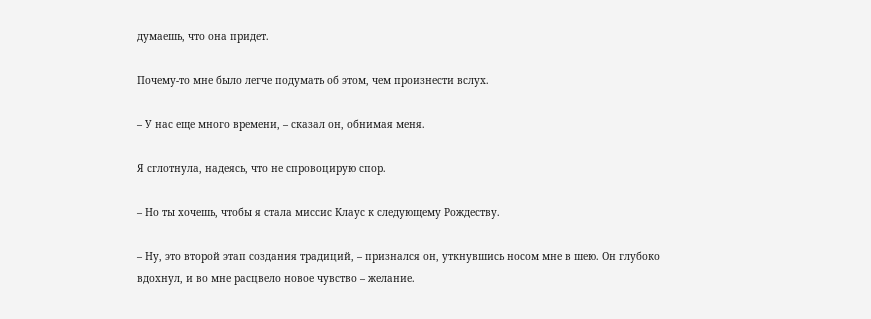думаешь, что она придет.

Почему-то мне было легче подумать об этом, чем произнести вслух.

– У нас еще много времени, – сказал он, обнимая меня.

Я сглотнула, надеясь, что не спровоцирую спор.

– Но ты хочешь, чтобы я стала миссис Клаус к следующему Рождеству.

– Ну, это второй этап создания традиций, – признался он, уткнувшись носом мне в шею. Он глубоко вдохнул, и во мне расцвело новое чувство – желание.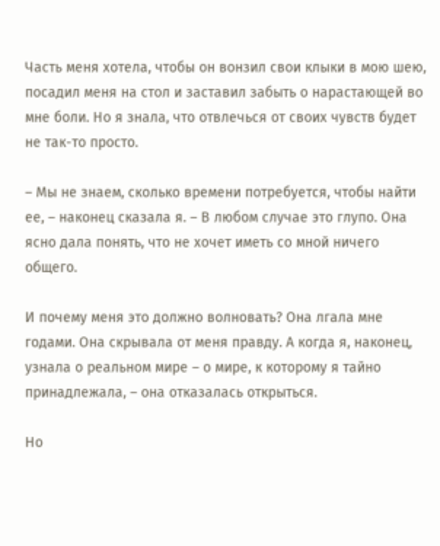Часть меня хотела, чтобы он вонзил свои клыки в мою шею, посадил меня на стол и заставил забыть о нарастающей во мне боли. Но я знала, что отвлечься от своих чувств будет не так-то просто.

– Мы не знаем, сколько времени потребуется, чтобы найти ее, – наконец сказала я. – В любом случае это глупо. Она ясно дала понять, что не хочет иметь со мной ничего общего.

И почему меня это должно волновать? Она лгала мне годами. Она скрывала от меня правду. А когда я, наконец, узнала о реальном мире – о мире, к которому я тайно принадлежала, – она отказалась открыться.

Но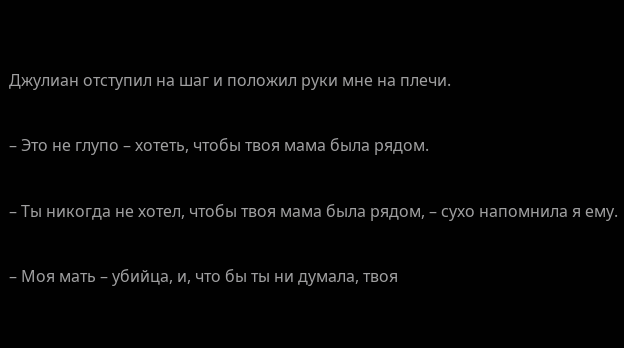Джулиан отступил на шаг и положил руки мне на плечи.

– Это не глупо – хотеть, чтобы твоя мама была рядом.

– Ты никогда не хотел, чтобы твоя мама была рядом, – сухо напомнила я ему.

– Моя мать – убийца, и, что бы ты ни думала, твоя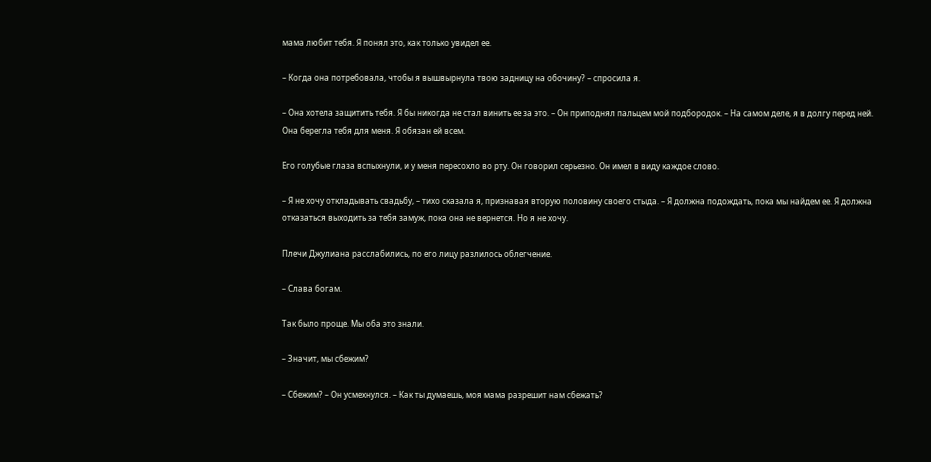мама любит тебя. Я понял это, как только увидел ее.

– Когда она потребовала, чтобы я вышвырнула твою задницу на обочину? – спросила я.

– Она хотела защитить тебя. Я бы никогда не стал винить ее за это. – Он приподнял пальцем мой подбородок. – На самом деле, я в долгу перед ней. Она берегла тебя для меня. Я обязан ей всем.

Его голубые глаза вспыхнули, и у меня пересохло во рту. Он говорил серьезно. Он имел в виду каждое слово.

– Я не хочу откладывать свадьбу, – тихо сказала я, признавая вторую половину своего стыда. – Я должна подождать, пока мы найдем ее. Я должна отказаться выходить за тебя замуж, пока она не вернется. Но я не хочу.

Плечи Джулиана расслабились, по его лицу разлилось облегчение.

– Слава богам.

Так было проще. Мы оба это знали.

– Значит, мы сбежим?

– Сбежим? – Он усмехнулся. – Как ты думаешь, моя мама разрешит нам сбежать?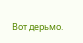Вот дерьмо.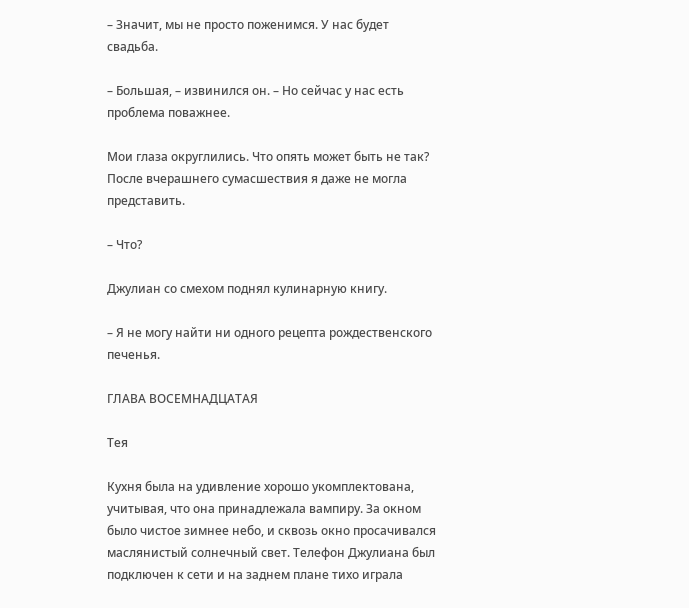– Значит, мы не просто поженимся. У нас будет свадьба.

– Большая, – извинился он. – Но сейчас у нас есть проблема поважнее.

Мои глаза округлились. Что опять может быть не так? После вчерашнего сумасшествия я даже не могла представить.

– Что?

Джулиан со смехом поднял кулинарную книгу.

– Я не могу найти ни одного рецепта рождественского печенья.

ГЛАВА ВОСЕМНАДЦАТАЯ

Тея

Кухня была на удивление хорошо укомплектована, учитывая, что она принадлежала вампиру. За окном было чистое зимнее небо, и сквозь окно просачивался маслянистый солнечный свет. Телефон Джулиана был подключен к сети и на заднем плане тихо играла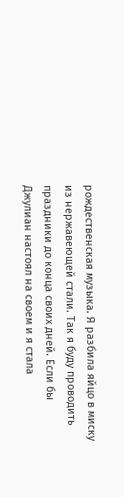рождественская музыка. Я разбила яйцо в миску из нержавеющей стали. Так я буду проводить праздники до конца своих дней. Если бы Джулиан настоял на своем и я стала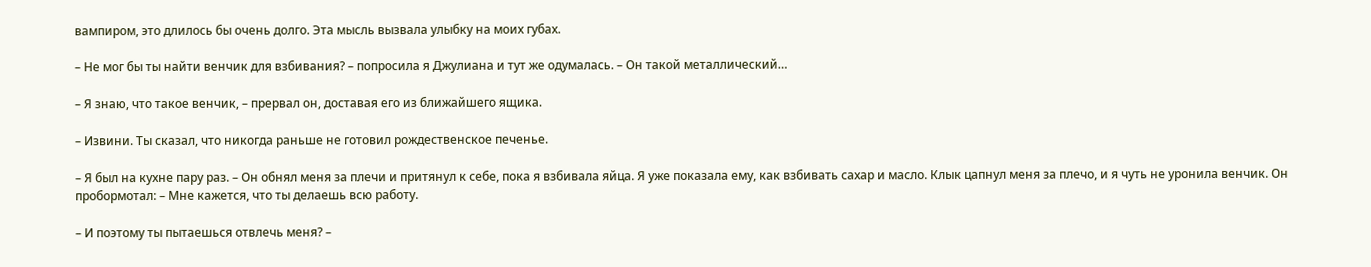вампиром, это длилось бы очень долго. Эта мысль вызвала улыбку на моих губах.

– Не мог бы ты найти венчик для взбивания? – попросила я Джулиана и тут же одумалась. – Он такой металлический…

– Я знаю, что такое венчик, – прервал он, доставая его из ближайшего ящика.

– Извини. Ты сказал, что никогда раньше не готовил рождественское печенье.

– Я был на кухне пару раз. – Он обнял меня за плечи и притянул к себе, пока я взбивала яйца. Я уже показала ему, как взбивать сахар и масло. Клык цапнул меня за плечо, и я чуть не уронила венчик. Он пробормотал: – Мне кажется, что ты делаешь всю работу.

– И поэтому ты пытаешься отвлечь меня? –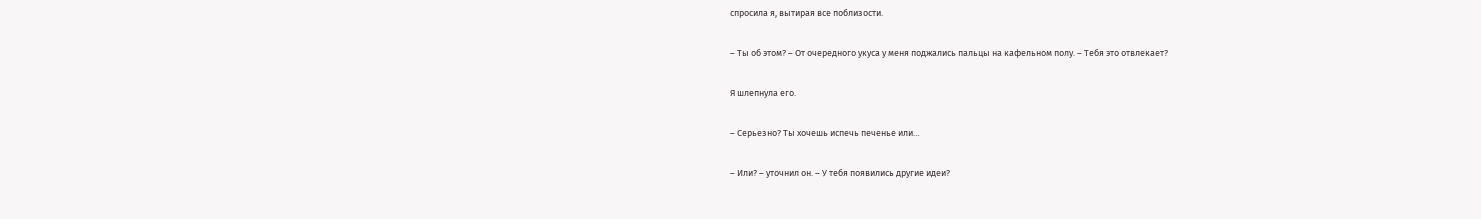спросила я, вытирая все поблизости.

– Ты об этом? – От очередного укуса у меня поджались пальцы на кафельном полу. – Тебя это отвлекает?

Я шлепнула его.

– Серьезно? Ты хочешь испечь печенье или…

– Или? – уточнил он. – У тебя появились другие идеи?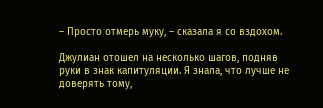– Просто отмерь муку, – сказала я со вздохом.

Джулиан отошел на несколько шагов, подняв руки в знак капитуляции. Я знала, что лучше не доверять тому,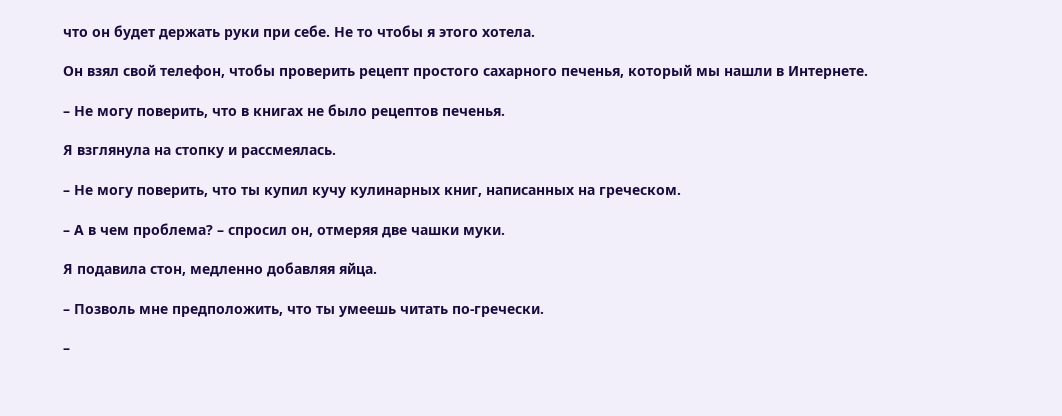что он будет держать руки при себе. Не то чтобы я этого хотела.

Он взял свой телефон, чтобы проверить рецепт простого сахарного печенья, который мы нашли в Интернете.

– Не могу поверить, что в книгах не было рецептов печенья.

Я взглянула на стопку и рассмеялась.

– Не могу поверить, что ты купил кучу кулинарных книг, написанных на греческом.

– А в чем проблема? – спросил он, отмеряя две чашки муки.

Я подавила стон, медленно добавляя яйца.

– Позволь мне предположить, что ты умеешь читать по-гречески.

–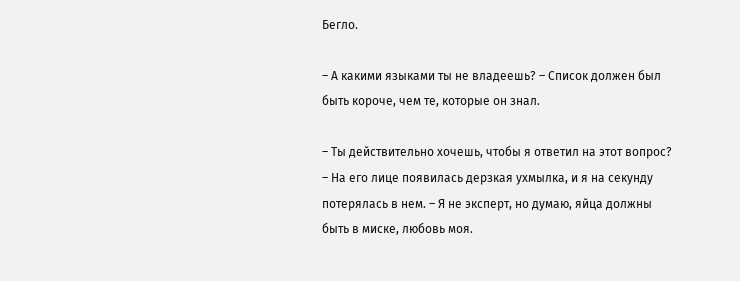Бегло.

– А какими языками ты не владеешь? – Список должен был быть короче, чем те, которые он знал.

– Ты действительно хочешь, чтобы я ответил на этот вопрос? – На его лице появилась дерзкая ухмылка, и я на секунду потерялась в нем. – Я не эксперт, но думаю, яйца должны быть в миске, любовь моя.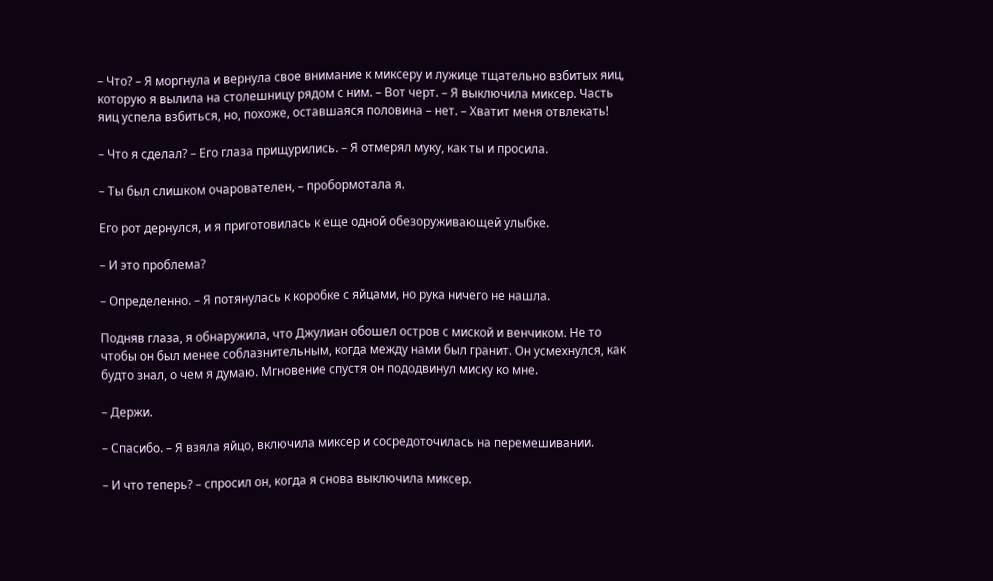– Что? – Я моргнула и вернула свое внимание к миксеру и лужице тщательно взбитых яиц, которую я вылила на столешницу рядом с ним. – Вот черт. – Я выключила миксер. Часть яиц успела взбиться, но, похоже, оставшаяся половина – нет. – Хватит меня отвлекать!

– Что я сделал? – Его глаза прищурились. – Я отмерял муку, как ты и просила.

– Ты был слишком очарователен, – пробормотала я.

Его рот дернулся, и я приготовилась к еще одной обезоруживающей улыбке.

– И это проблема?

– Определенно. – Я потянулась к коробке с яйцами, но рука ничего не нашла.

Подняв глаза, я обнаружила, что Джулиан обошел остров с миской и венчиком. Не то чтобы он был менее соблазнительным, когда между нами был гранит. Он усмехнулся, как будто знал, о чем я думаю. Мгновение спустя он пододвинул миску ко мне.

– Держи.

– Спасибо. – Я взяла яйцо, включила миксер и сосредоточилась на перемешивании.

– И что теперь? – спросил он, когда я снова выключила миксер.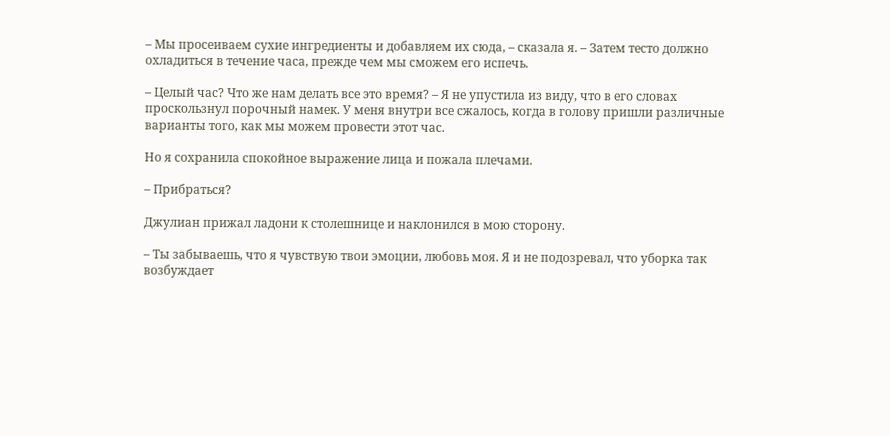– Мы просеиваем сухие ингредиенты и добавляем их сюда, – сказала я. – Затем тесто должно охладиться в течение часа, прежде чем мы сможем его испечь.

– Целый час? Что же нам делать все это время? – Я не упустила из виду, что в его словах проскользнул порочный намек. У меня внутри все сжалось, когда в голову пришли различные варианты того, как мы можем провести этот час.

Но я сохранила спокойное выражение лица и пожала плечами.

– Прибраться?

Джулиан прижал ладони к столешнице и наклонился в мою сторону.

– Ты забываешь, что я чувствую твои эмоции, любовь моя. Я и не подозревал, что уборка так возбуждает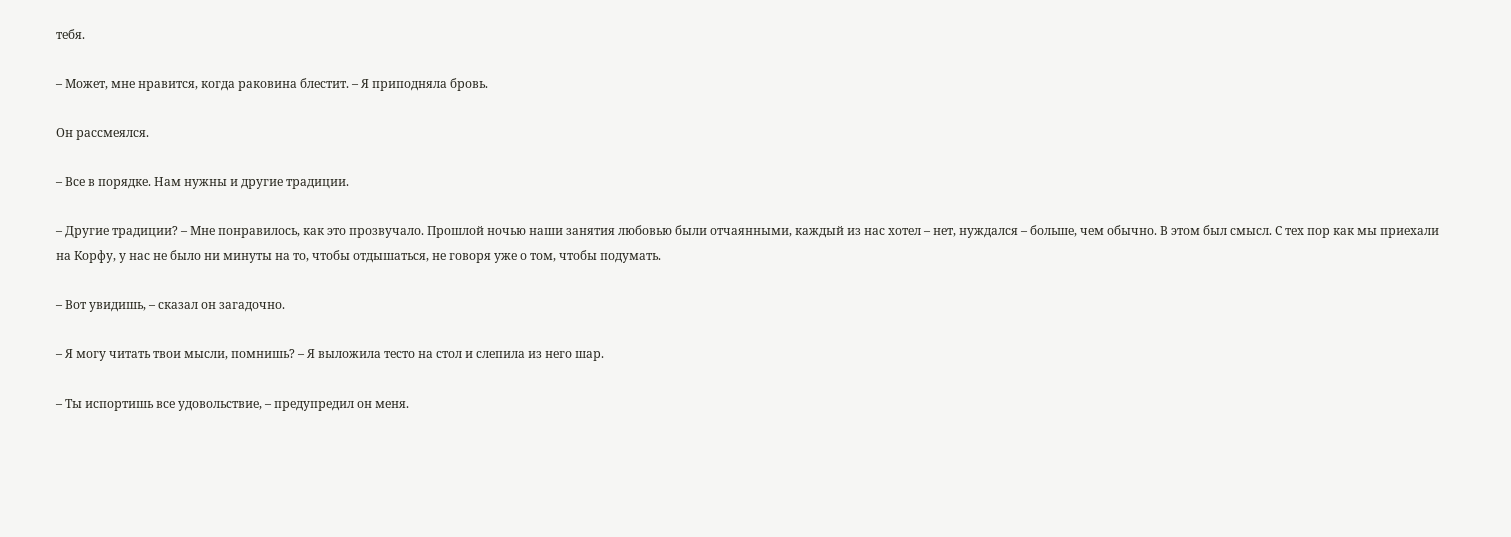тебя.

– Может, мне нравится, когда раковина блестит. – Я приподняла бровь.

Он рассмеялся.

– Все в порядке. Нам нужны и другие традиции.

– Другие традиции? – Мне понравилось, как это прозвучало. Прошлой ночью наши занятия любовью были отчаянными, каждый из нас хотел – нет, нуждался – больше, чем обычно. В этом был смысл. С тех пор как мы приехали на Корфу, у нас не было ни минуты на то, чтобы отдышаться, не говоря уже о том, чтобы подумать.

– Вот увидишь, – сказал он загадочно.

– Я могу читать твои мысли, помнишь? – Я выложила тесто на стол и слепила из него шар.

– Ты испортишь все удовольствие, – предупредил он меня.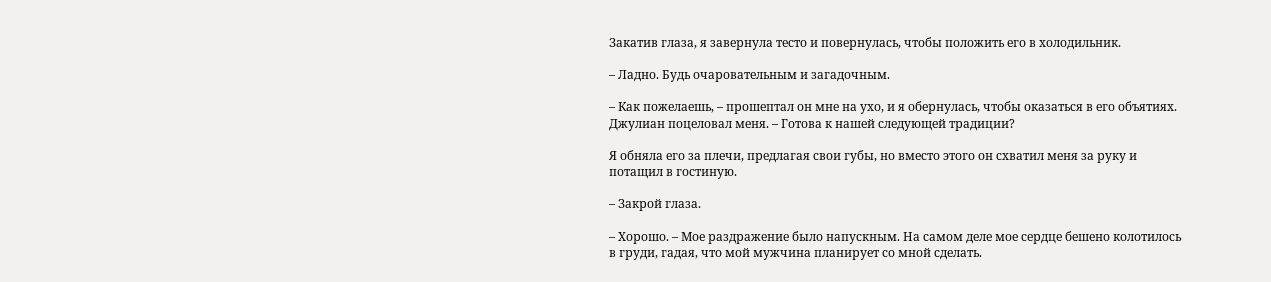Закатив глаза, я завернула тесто и повернулась, чтобы положить его в холодильник.

– Ладно. Будь очаровательным и загадочным.

– Как пожелаешь, – прошептал он мне на ухо, и я обернулась, чтобы оказаться в его объятиях. Джулиан поцеловал меня. – Готова к нашей следующей традиции?

Я обняла его за плечи, предлагая свои губы, но вместо этого он схватил меня за руку и потащил в гостиную.

– Закрой глаза.

– Хорошо. – Мое раздражение было напускным. На самом деле мое сердце бешено колотилось в груди, гадая, что мой мужчина планирует со мной сделать.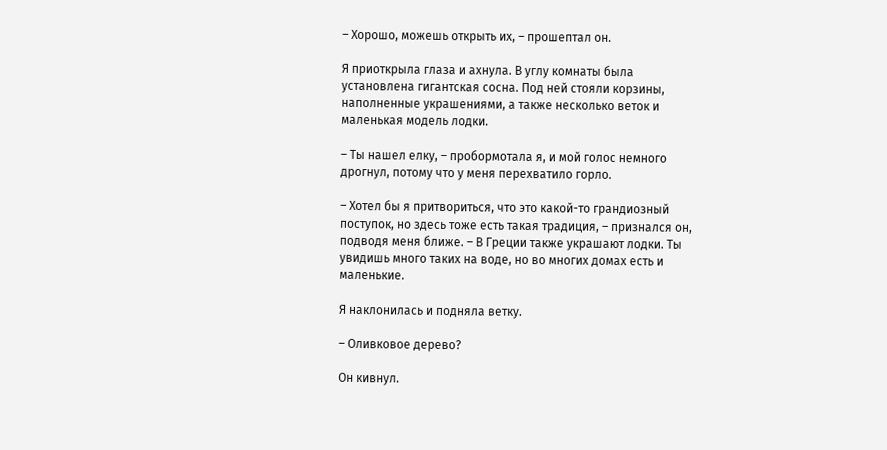– Хорошо, можешь открыть их, – прошептал он.

Я приоткрыла глаза и ахнула. В углу комнаты была установлена гигантская сосна. Под ней стояли корзины, наполненные украшениями, а также несколько веток и маленькая модель лодки.

– Ты нашел елку, – пробормотала я, и мой голос немного дрогнул, потому что у меня перехватило горло.

– Хотел бы я притвориться, что это какой-то грандиозный поступок, но здесь тоже есть такая традиция, – признался он, подводя меня ближе. – В Греции также украшают лодки. Ты увидишь много таких на воде, но во многих домах есть и маленькие.

Я наклонилась и подняла ветку.

– Оливковое дерево?

Он кивнул.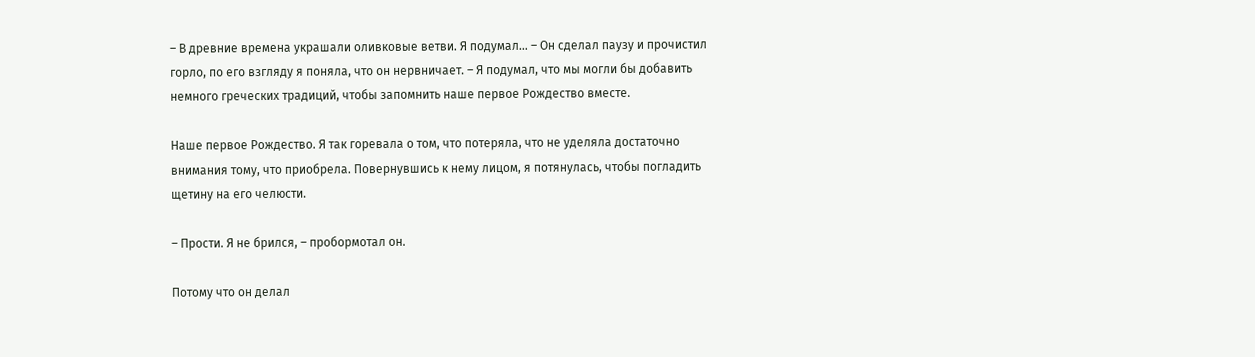– В древние времена украшали оливковые ветви. Я подумал… – Он сделал паузу и прочистил горло, по его взгляду я поняла, что он нервничает. – Я подумал, что мы могли бы добавить немного греческих традиций, чтобы запомнить наше первое Рождество вместе.

Наше первое Рождество. Я так горевала о том, что потеряла, что не уделяла достаточно внимания тому, что приобрела. Повернувшись к нему лицом, я потянулась, чтобы погладить щетину на его челюсти.

– Прости. Я не брился, – пробормотал он.

Потому что он делал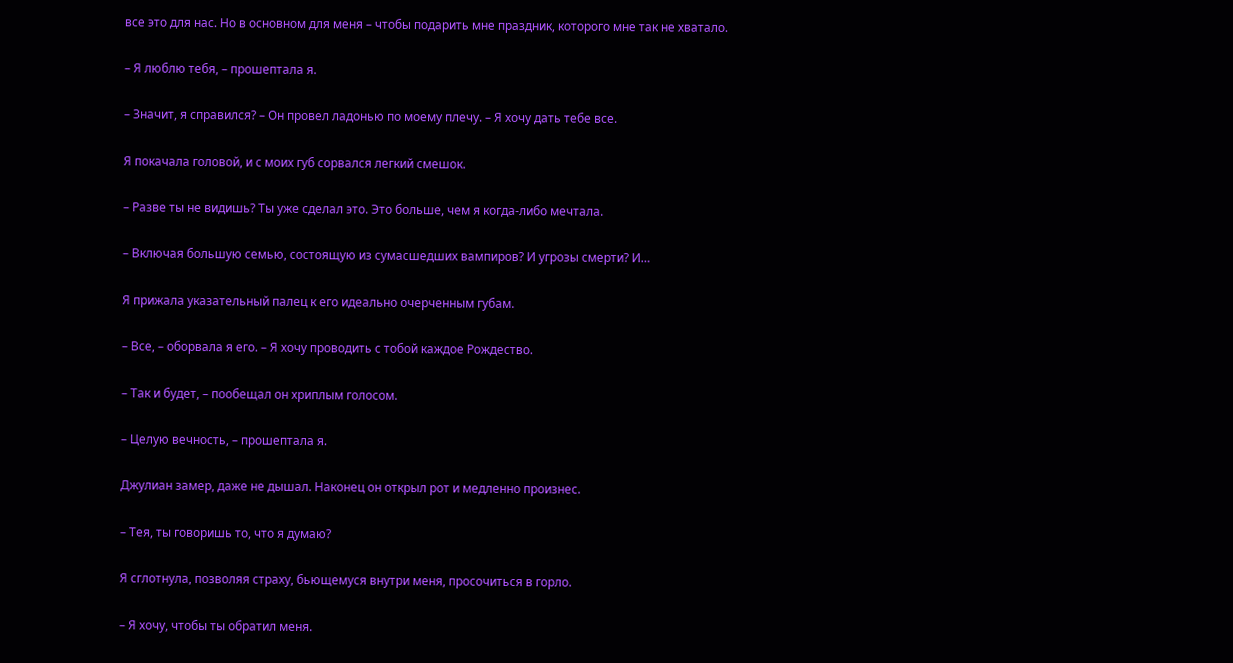все это для нас. Но в основном для меня – чтобы подарить мне праздник, которого мне так не хватало.

– Я люблю тебя, – прошептала я.

– Значит, я справился? – Он провел ладонью по моему плечу. – Я хочу дать тебе все.

Я покачала головой, и с моих губ сорвался легкий смешок.

– Разве ты не видишь? Ты уже сделал это. Это больше, чем я когда-либо мечтала.

– Включая большую семью, состоящую из сумасшедших вампиров? И угрозы смерти? И…

Я прижала указательный палец к его идеально очерченным губам.

– Все, – оборвала я его. – Я хочу проводить с тобой каждое Рождество.

– Так и будет, – пообещал он хриплым голосом.

– Целую вечность, – прошептала я.

Джулиан замер, даже не дышал. Наконец он открыл рот и медленно произнес.

– Тея, ты говоришь то, что я думаю?

Я сглотнула, позволяя страху, бьющемуся внутри меня, просочиться в горло.

– Я хочу, чтобы ты обратил меня.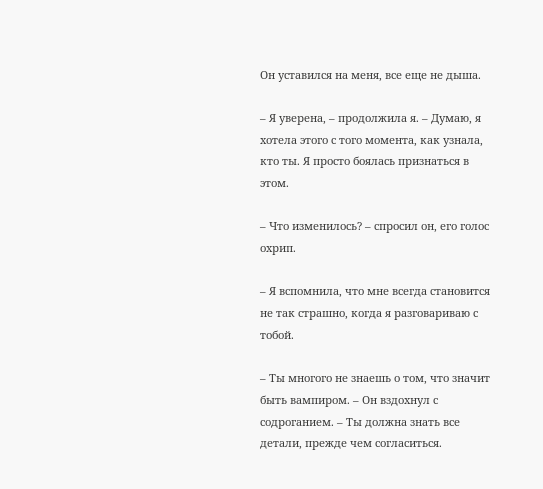Он уставился на меня, все еще не дыша.

– Я уверена, – продолжила я. – Думаю, я хотела этого с того момента, как узнала, кто ты. Я просто боялась признаться в этом.

– Что изменилось? – спросил он, его голос охрип.

– Я вспомнила, что мне всегда становится не так страшно, когда я разговариваю с тобой.

– Ты многого не знаешь о том, что значит быть вампиром. – Он вздохнул с содроганием. – Ты должна знать все детали, прежде чем согласиться.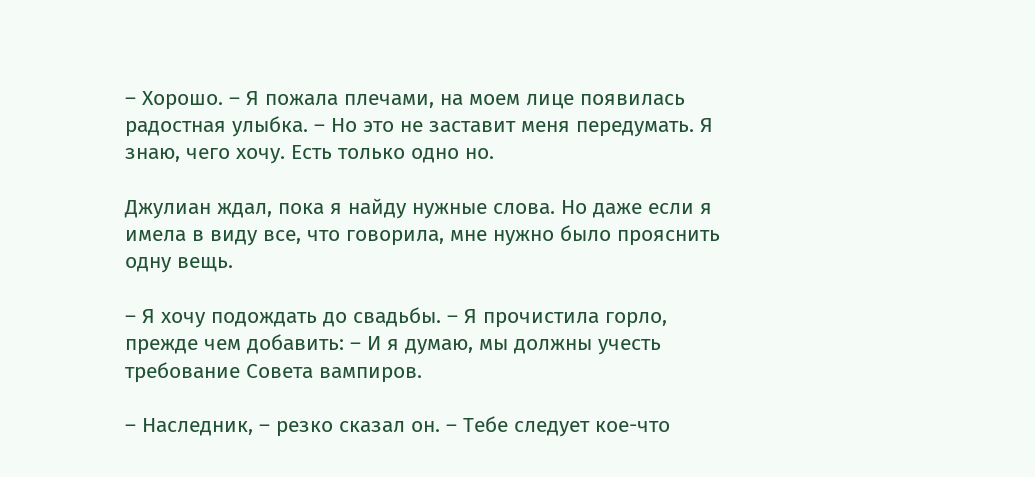– Хорошо. – Я пожала плечами, на моем лице появилась радостная улыбка. – Но это не заставит меня передумать. Я знаю, чего хочу. Есть только одно но.

Джулиан ждал, пока я найду нужные слова. Но даже если я имела в виду все, что говорила, мне нужно было прояснить одну вещь.

– Я хочу подождать до свадьбы. – Я прочистила горло, прежде чем добавить: – И я думаю, мы должны учесть требование Совета вампиров.

– Наследник, – резко сказал он. – Тебе следует кое-что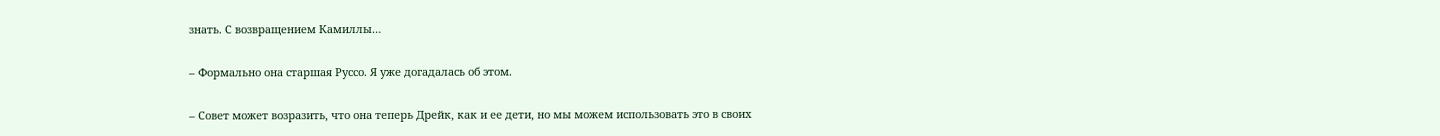знать. С возвращением Камиллы…

– Формально она старшая Руссо. Я уже догадалась об этом.

– Совет может возразить, что она теперь Дрейк, как и ее дети, но мы можем использовать это в своих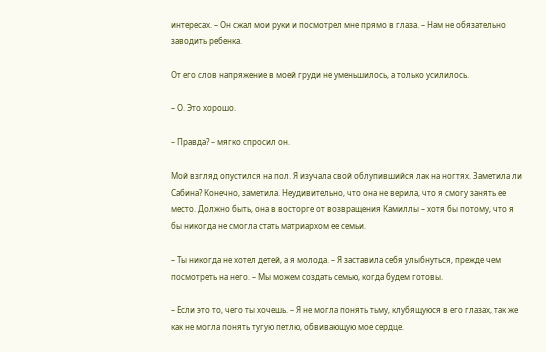интересах. – Он сжал мои руки и посмотрел мне прямо в глаза. – Нам не обязательно заводить ребенка.

От его слов напряжение в моей груди не уменьшилось, а только усилилось.

– О. Это хорошо.

– Правда? – мягко спросил он.

Мой взгляд опустился на пол. Я изучала свой облупившийся лак на ногтях. Заметила ли Сабина? Конечно, заметила. Неудивительно, что она не верила, что я смогу занять ее место. Должно быть, она в восторге от возвращения Камиллы – хотя бы потому, что я бы никогда не смогла стать матриархом ее семьи.

– Ты никогда не хотел детей, а я молода. – Я заставила себя улыбнуться, прежде чем посмотреть на него. – Мы можем создать семью, когда будем готовы.

– Если это то, чего ты хочешь. – Я не могла понять тьму, клубящуюся в его глазах, так же как не могла понять тугую петлю, обвивающую мое сердце.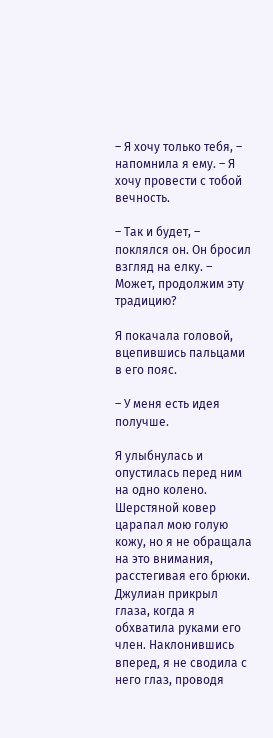– Я хочу только тебя, – напомнила я ему. – Я хочу провести с тобой вечность.

– Так и будет, – поклялся он. Он бросил взгляд на елку. – Может, продолжим эту традицию?

Я покачала головой, вцепившись пальцами в его пояс.

– У меня есть идея получше.

Я улыбнулась и опустилась перед ним на одно колено. Шерстяной ковер царапал мою голую кожу, но я не обращала на это внимания, расстегивая его брюки. Джулиан прикрыл глаза, когда я обхватила руками его член. Наклонившись вперед, я не сводила с него глаз, проводя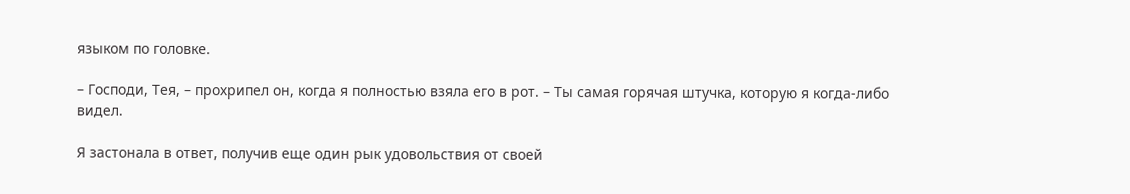языком по головке.

– Господи, Тея, – прохрипел он, когда я полностью взяла его в рот. – Ты самая горячая штучка, которую я когда-либо видел.

Я застонала в ответ, получив еще один рык удовольствия от своей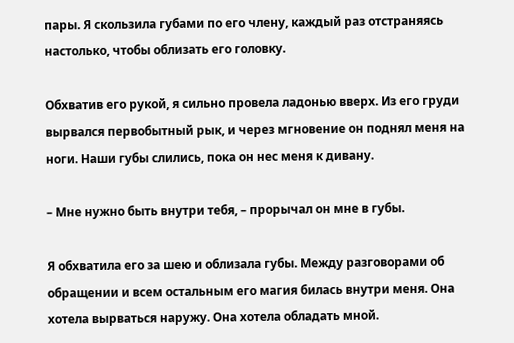пары. Я скользила губами по его члену, каждый раз отстраняясь настолько, чтобы облизать его головку.

Обхватив его рукой, я сильно провела ладонью вверх. Из его груди вырвался первобытный рык, и через мгновение он поднял меня на ноги. Наши губы слились, пока он нес меня к дивану.

– Мне нужно быть внутри тебя, – прорычал он мне в губы.

Я обхватила его за шею и облизала губы. Между разговорами об обращении и всем остальным его магия билась внутри меня. Она хотела вырваться наружу. Она хотела обладать мной.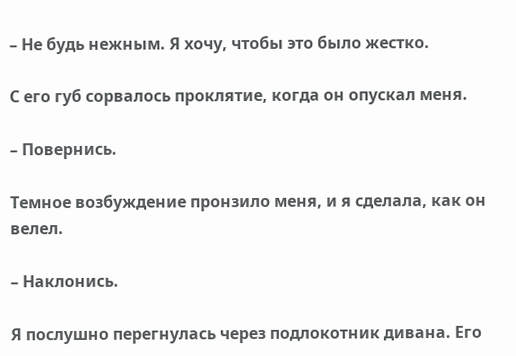– Не будь нежным. Я хочу, чтобы это было жестко.

С его губ сорвалось проклятие, когда он опускал меня.

– Повернись.

Темное возбуждение пронзило меня, и я сделала, как он велел.

– Наклонись.

Я послушно перегнулась через подлокотник дивана. Его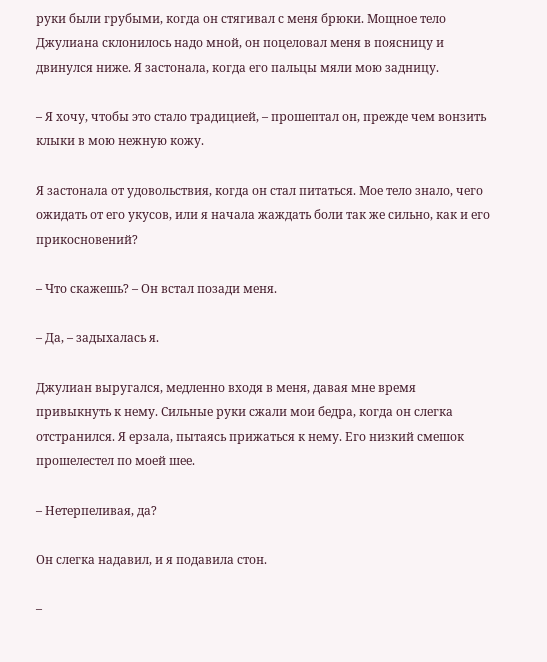руки были грубыми, когда он стягивал с меня брюки. Мощное тело Джулиана склонилось надо мной, он поцеловал меня в поясницу и двинулся ниже. Я застонала, когда его пальцы мяли мою задницу.

– Я хочу, чтобы это стало традицией, – прошептал он, прежде чем вонзить клыки в мою нежную кожу.

Я застонала от удовольствия, когда он стал питаться. Мое тело знало, чего ожидать от его укусов, или я начала жаждать боли так же сильно, как и его прикосновений?

– Что скажешь? – Он встал позади меня.

– Да, – задыхалась я.

Джулиан выругался, медленно входя в меня, давая мне время привыкнуть к нему. Сильные руки сжали мои бедра, когда он слегка отстранился. Я ерзала, пытаясь прижаться к нему. Его низкий смешок прошелестел по моей шее.

– Нетерпеливая, да?

Он слегка надавил, и я подавила стон.

–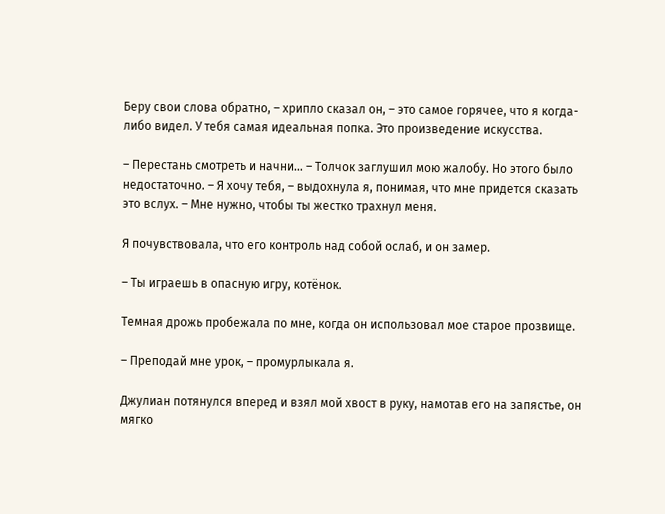Беру свои слова обратно, – хрипло сказал он, – это самое горячее, что я когда-либо видел. У тебя самая идеальная попка. Это произведение искусства.

– Перестань смотреть и начни… – Толчок заглушил мою жалобу. Но этого было недостаточно. – Я хочу тебя, – выдохнула я, понимая, что мне придется сказать это вслух. – Мне нужно, чтобы ты жестко трахнул меня.

Я почувствовала, что его контроль над собой ослаб, и он замер.

– Ты играешь в опасную игру, котёнок.

Темная дрожь пробежала по мне, когда он использовал мое старое прозвище.

– Преподай мне урок, – промурлыкала я.

Джулиан потянулся вперед и взял мой хвост в руку, намотав его на запястье, он мягко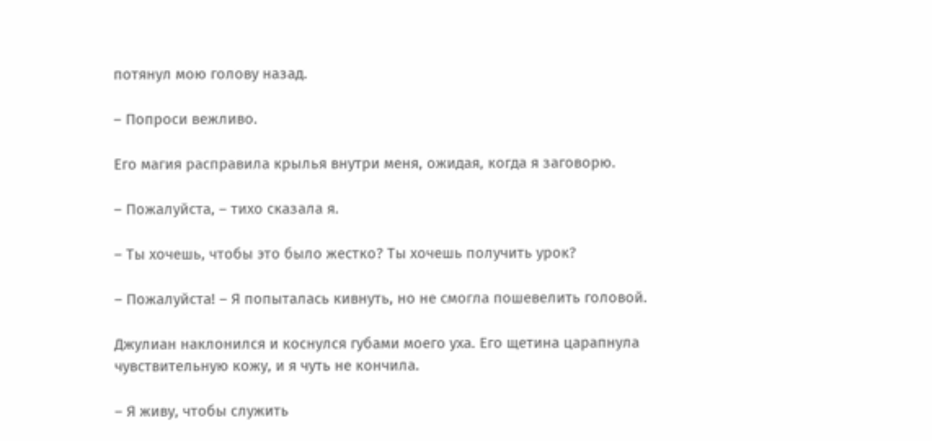потянул мою голову назад.

– Попроси вежливо.

Его магия расправила крылья внутри меня, ожидая, когда я заговорю.

– Пожалуйста, – тихо сказала я.

– Ты хочешь, чтобы это было жестко? Ты хочешь получить урок?

– Пожалуйста! – Я попыталась кивнуть, но не смогла пошевелить головой.

Джулиан наклонился и коснулся губами моего уха. Его щетина царапнула чувствительную кожу, и я чуть не кончила.

– Я живу, чтобы служить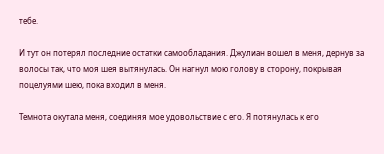тебе.

И тут он потерял последние остатки самообладания. Джулиан вошел в меня, дернув за волосы так, что моя шея вытянулась. Он нагнул мою голову в сторону, покрывая поцелуями шею, пока входил в меня.

Темнота окутала меня, соединяя мое удовольствие с его. Я потянулась к его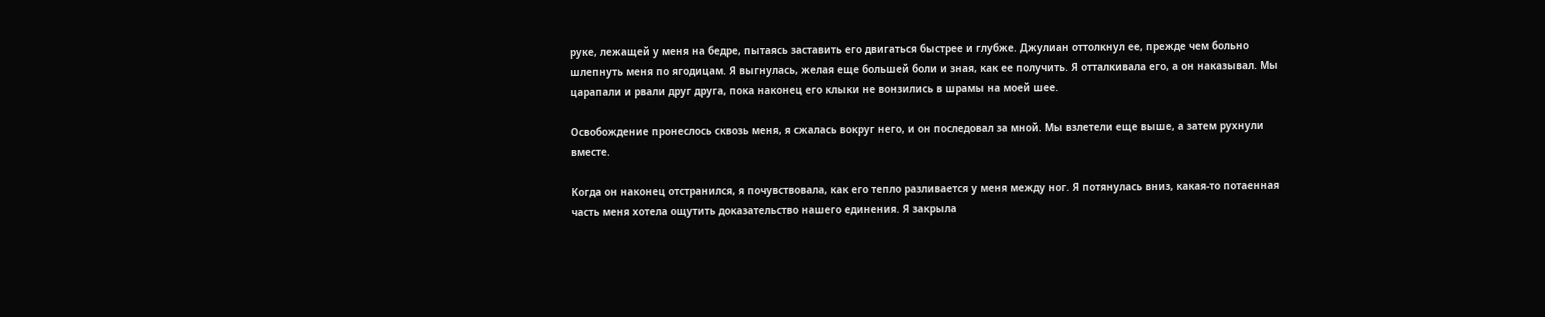руке, лежащей у меня на бедре, пытаясь заставить его двигаться быстрее и глубже. Джулиан оттолкнул ее, прежде чем больно шлепнуть меня по ягодицам. Я выгнулась, желая еще большей боли и зная, как ее получить. Я отталкивала его, а он наказывал. Мы царапали и рвали друг друга, пока наконец его клыки не вонзились в шрамы на моей шее.

Освобождение пронеслось сквозь меня, я сжалась вокруг него, и он последовал за мной. Мы взлетели еще выше, а затем рухнули вместе.

Когда он наконец отстранился, я почувствовала, как его тепло разливается у меня между ног. Я потянулась вниз, какая-то потаенная часть меня хотела ощутить доказательство нашего единения. Я закрыла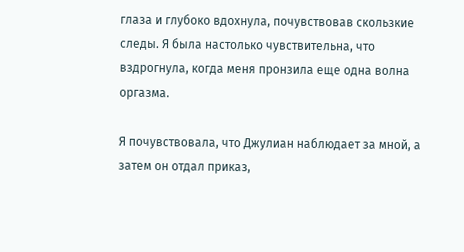глаза и глубоко вдохнула, почувствовав скользкие следы. Я была настолько чувствительна, что вздрогнула, когда меня пронзила еще одна волна оргазма.

Я почувствовала, что Джулиан наблюдает за мной, а затем он отдал приказ,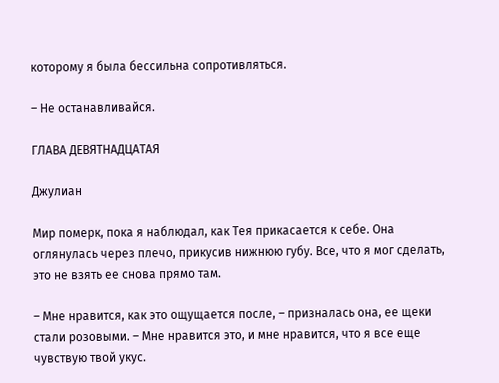которому я была бессильна сопротивляться.

– Не останавливайся.

ГЛАВА ДЕВЯТНАДЦАТАЯ

Джулиан

Мир померк, пока я наблюдал, как Тея прикасается к себе. Она оглянулась через плечо, прикусив нижнюю губу. Все, что я мог сделать, это не взять ее снова прямо там.

– Мне нравится, как это ощущается после, – призналась она, ее щеки стали розовыми. – Мне нравится это, и мне нравится, что я все еще чувствую твой укус.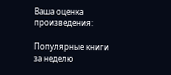Ваша оценка произведения:

Популярные книги за неделю